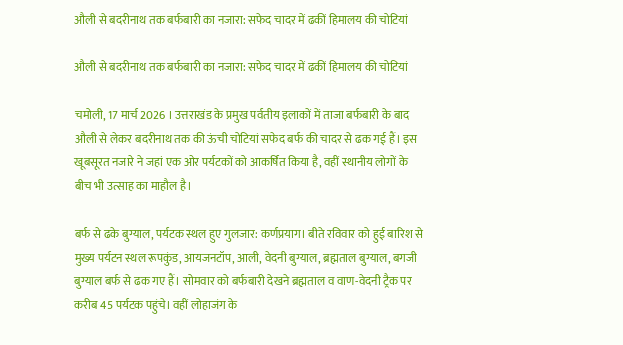औली से बदरीनाथ तक बर्फबारी का नजारा: सफेद चादर में ढकीं हिमालय की चोटियां

औली से बदरीनाथ तक बर्फबारी का नजारा: सफेद चादर में ढकीं हिमालय की चोटियां

चमोली, 17 मार्च 2026 । उत्तराखंड के प्रमुख पर्वतीय इलाकों में ताजा बर्फबारी के बाद औली से लेकर बदरीनाथ तक की ऊंची चोटियां सफेद बर्फ की चादर से ढक गई हैं। इस खूबसूरत नजारे ने जहां एक ओर पर्यटकों को आकर्षित किया है, वहीं स्थानीय लोगों के बीच भी उत्साह का माहौल है।

बर्फ से ढके बुग्याल, पर्यटक स्थल हुए गुलजार: कर्णप्रयाग। बीते रविवार को हुई बारिश से मुख्य पर्यटन स्थल रूपकुंड, आयजनटॉप, आली, वेदनी बुग्याल, ब्रह्मताल बुग्याल, बगजी बुग्याल बर्फ से ढक गए हैं। सोमवार को बर्फबारी देखने ब्रह्मताल व वाण-वेदनी ट्रैक पर करीब 45 पर्यटक पहुंचे। वहीं लोहाजंग के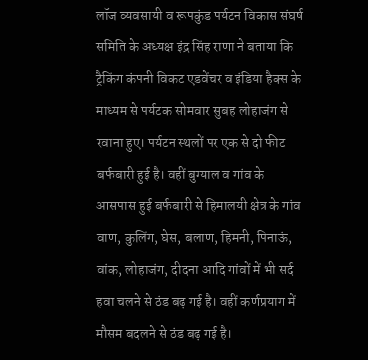लॉज व्यवसायी व रूपकुंड पर्यटन विकास संघर्ष समिति के अध्यक्ष इंद्र सिंह राणा ने बताया कि ट्रैकिंग कंपनी विकट एडवेंचर व इंडिया हैक्स के माध्यम से पर्यटक सोमवार सुबह लोहाजंग से रवाना हुए। पर्यटन स्थलों पर एक से दो फीट बर्फबारी हुई है। वहीं बुग्याल व गांव के आसपास हुई बर्फबारी से हिमालयी क्षेत्र के गांव वाण, कुलिंग, घेस, बलाण, हिमनी, पिनाऊं, वांक, लोहाजंग, दीदना आदि गांवों में भी सर्द हवा चलने से ठंड बढ़ गई है। वहीं कर्णप्रयाग में मौसम बदलने से ठंड बढ़ गई है।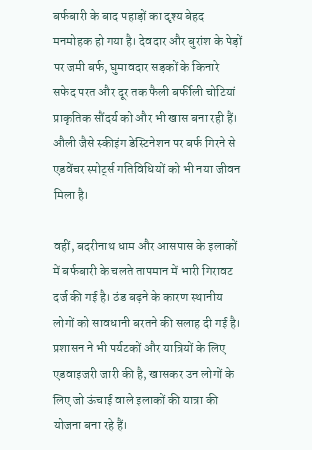बर्फबारी के बाद पहाड़ों का दृश्य बेहद मनमोहक हो गया है। देवदार और बुरांश के पेड़ों पर जमी बर्फ, घुमावदार सड़कों के किनारे सफेद परत और दूर तक फैली बर्फीली चोटियां प्राकृतिक सौंदर्य को और भी खास बना रही हैं। औली जैसे स्कीइंग डेस्टिनेशन पर बर्फ गिरने से एडवेंचर स्पोर्ट्स गतिविधियों को भी नया जीवन मिला है।

वहीं, बदरीनाथ धाम और आसपास के इलाकों में बर्फबारी के चलते तापमान में भारी गिरावट दर्ज की गई है। ठंड बढ़ने के कारण स्थानीय लोगों को सावधानी बरतने की सलाह दी गई है। प्रशासन ने भी पर्यटकों और यात्रियों के लिए एडवाइजरी जारी की है, खासकर उन लोगों के लिए जो ऊंचाई वाले इलाकों की यात्रा की योजना बना रहे हैं।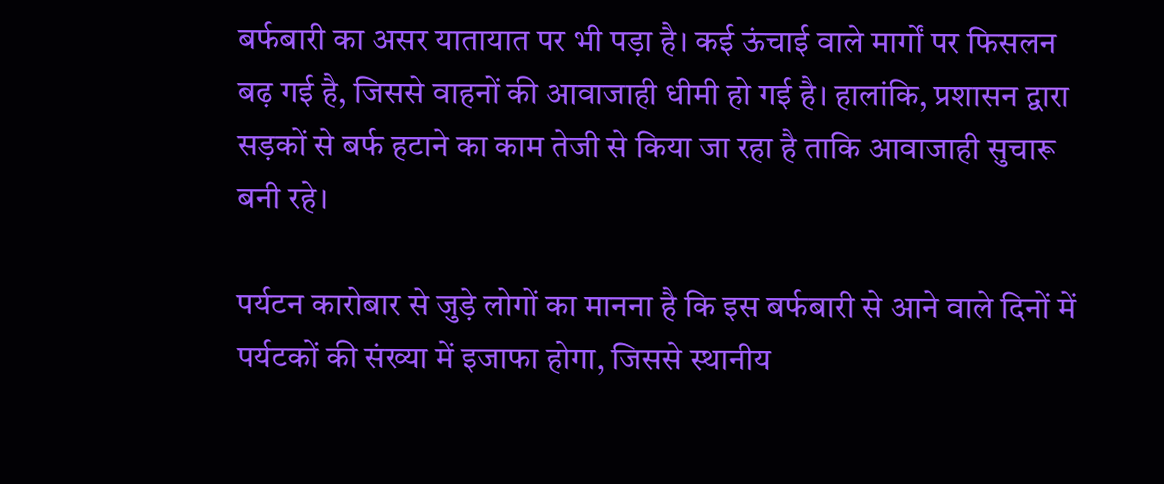बर्फबारी का असर यातायात पर भी पड़ा है। कई ऊंचाई वाले मार्गों पर फिसलन बढ़ गई है, जिससे वाहनों की आवाजाही धीमी हो गई है। हालांकि, प्रशासन द्वारा सड़कों से बर्फ हटाने का काम तेजी से किया जा रहा है ताकि आवाजाही सुचारू बनी रहे।

पर्यटन कारोबार से जुड़े लोगों का मानना है कि इस बर्फबारी से आने वाले दिनों में पर्यटकों की संख्या में इजाफा होगा, जिससे स्थानीय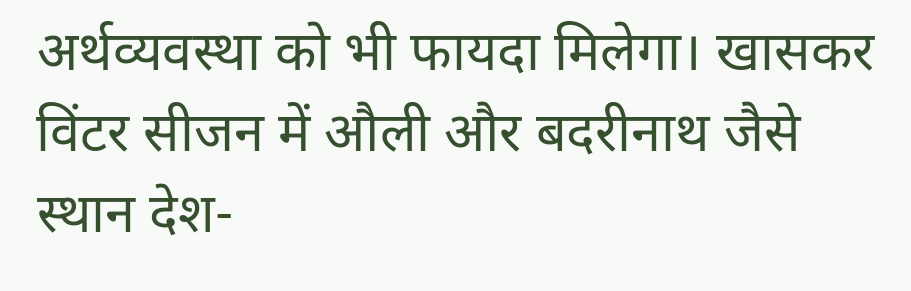अर्थव्यवस्था को भी फायदा मिलेगा। खासकर विंटर सीजन में औली और बदरीनाथ जैसे स्थान देश-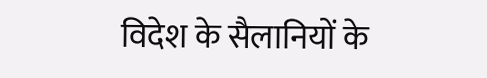विदेश के सैलानियों के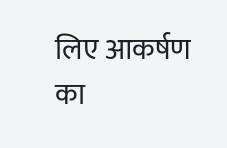लिए आकर्षण का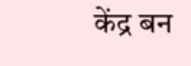केंद्र बन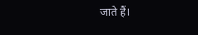जाते हैं।